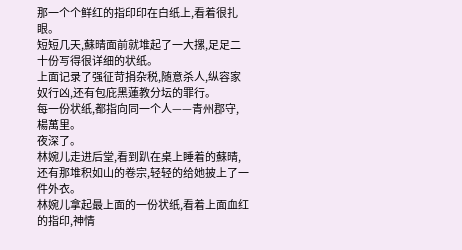那一个个鲜红的指印印在白纸上,看着很扎眼。
短短几天,蘇晴面前就堆起了一大摞,足足二十份写得很详细的状纸。
上面记录了强征苛捐杂税,随意杀人,纵容家奴行凶,还有包庇黑蓮教分坛的罪行。
每一份状纸,都指向同一个人——青州郡守,楊萬里。
夜深了。
林婉儿走进后堂,看到趴在桌上睡着的蘇晴,还有那堆积如山的卷宗,轻轻的给她披上了一件外衣。
林婉儿拿起最上面的一份状纸,看着上面血红的指印,神情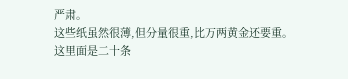严肃。
这些纸虽然很薄,但分量很重,比万两黄金还要重。
这里面是二十条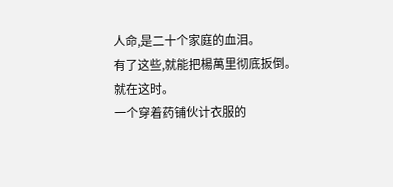人命,是二十个家庭的血泪。
有了这些,就能把楊萬里彻底扳倒。
就在这时。
一个穿着药铺伙计衣服的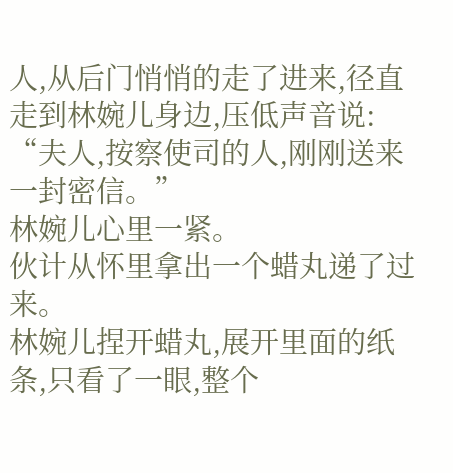人,从后门悄悄的走了进来,径直走到林婉儿身边,压低声音说:
“夫人,按察使司的人,刚刚送来一封密信。”
林婉儿心里一紧。
伙计从怀里拿出一个蜡丸递了过来。
林婉儿捏开蜡丸,展开里面的纸条,只看了一眼,整个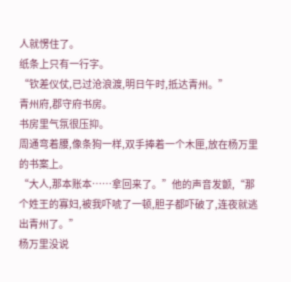人就愣住了。
纸条上只有一行字。
“钦差仪仗,已过沧浪渡,明日午时,抵达青州。”
青州府,郡守府书房。
书房里气氛很压抑。
周通弯着腰,像条狗一样,双手捧着一个木匣,放在杨万里的书案上。
“大人,那本账本……拿回来了。”他的声音发颤,“那个姓王的寡妇,被我吓唬了一顿,胆子都吓破了,连夜就逃出青州了。”
杨万里没说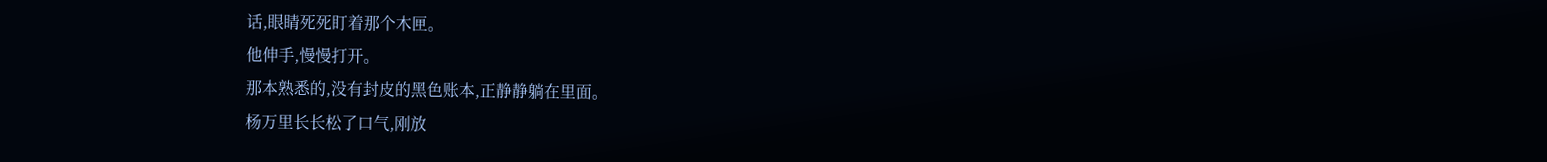话,眼睛死死盯着那个木匣。
他伸手,慢慢打开。
那本熟悉的,没有封皮的黑色账本,正静静躺在里面。
杨万里长长松了口气,刚放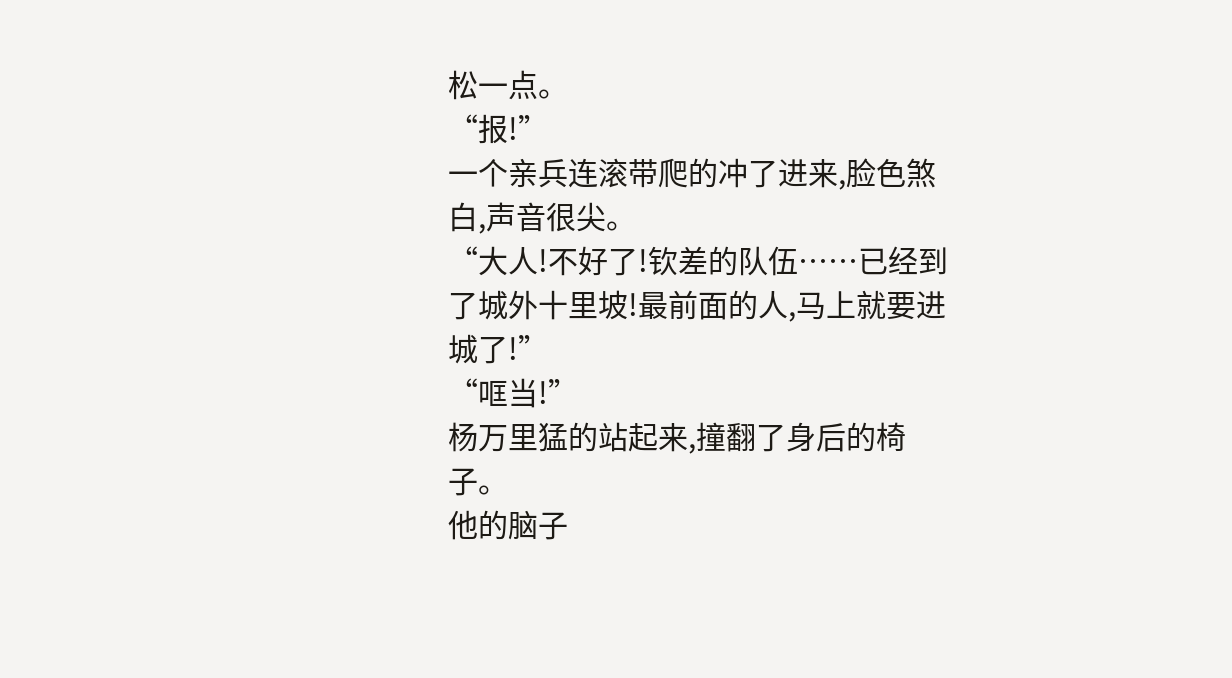松一点。
“报!”
一个亲兵连滚带爬的冲了进来,脸色煞白,声音很尖。
“大人!不好了!钦差的队伍……已经到了城外十里坡!最前面的人,马上就要进城了!”
“哐当!”
杨万里猛的站起来,撞翻了身后的椅子。
他的脑子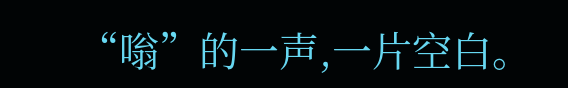“嗡”的一声,一片空白。